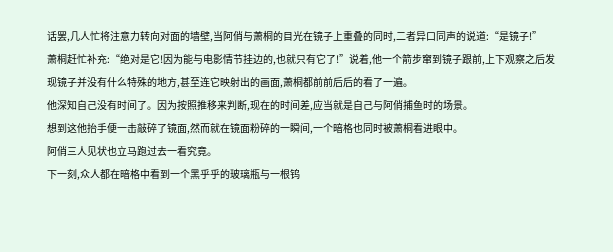话罢,几人忙将注意力转向对面的墙壁,当阿俏与萧桐的目光在镜子上重叠的同时,二者异口同声的说道:“是镜子!”
萧桐赶忙补充:“绝对是它!因为能与电影情节挂边的,也就只有它了!”说着,他一个箭步窜到镜子跟前,上下观察之后发现镜子并没有什么特殊的地方,甚至连它映射出的画面,萧桐都前前后后的看了一遍。
他深知自己没有时间了。因为按照推移来判断,现在的时间差,应当就是自己与阿俏捕鱼时的场景。
想到这他抬手便一击敲碎了镜面,然而就在镜面粉碎的一瞬间,一个暗格也同时被萧桐看进眼中。
阿俏三人见状也立马跑过去一看究竟。
下一刻,众人都在暗格中看到一个黑乎乎的玻璃瓶与一根钨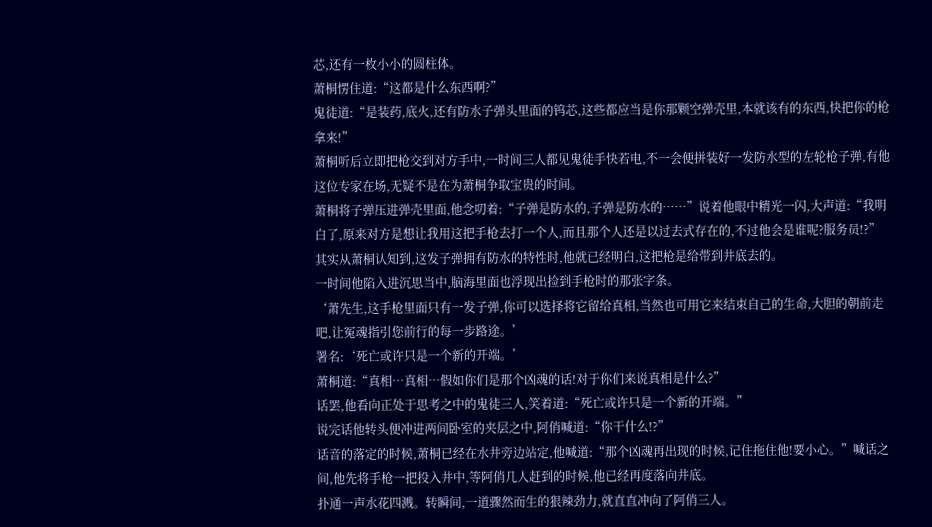芯,还有一枚小小的圆柱体。
萧桐愣住道:“这都是什么东西啊?”
鬼徒道:“是装药,底火,还有防水子弹头里面的钨芯,这些都应当是你那颗空弹壳里,本就该有的东西,快把你的枪拿来!”
萧桐听后立即把枪交到对方手中,一时间三人都见鬼徒手快若电,不一会便拼装好一发防水型的左轮枪子弹,有他这位专家在场,无疑不是在为萧桐争取宝贵的时间。
萧桐将子弹压进弹壳里面,他念叨着:“子弹是防水的,子弹是防水的……”说着他眼中精光一闪,大声道:“我明白了,原来对方是想让我用这把手枪去打一个人,而且那个人还是以过去式存在的,不过他会是谁呢?服务员!?”
其实从萧桐认知到,这发子弹拥有防水的特性时,他就已经明白,这把枪是给带到井底去的。
一时间他陷入进沉思当中,脑海里面也浮现出捡到手枪时的那张字条。
‘萧先生,这手枪里面只有一发子弹,你可以选择将它留给真相,当然也可用它来结束自己的生命,大胆的朝前走吧,让冤魂指引您前行的每一步路途。’
署名:‘死亡或许只是一个新的开端。’
萧桐道:“真相…真相…假如你们是那个凶魂的话!对于你们来说真相是什么?”
话罢,他看向正处于思考之中的鬼徒三人,笑着道:“死亡或许只是一个新的开端。”
说完话他转头便冲进两间卧室的夹层之中,阿俏喊道:“你干什么!?”
话音的落定的时候,萧桐已经在水井旁边站定,他喊道:“那个凶魂再出现的时候,记住拖住他!要小心。”喊话之间,他先将手枪一把投入井中,等阿俏几人赶到的时候,他已经再度落向井底。
扑通一声水花四溅。转瞬间,一道骤然而生的狠辣劲力,就直直冲向了阿俏三人。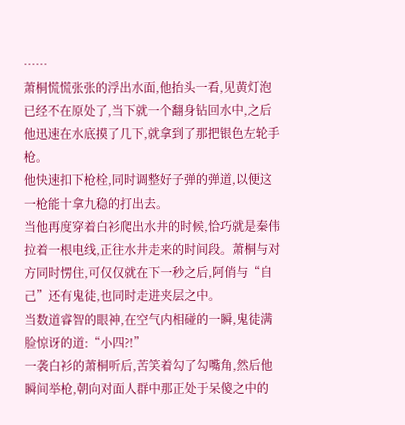……
萧桐慌慌张张的浮出水面,他抬头一看,见黄灯泡已经不在原处了,当下就一个翻身钻回水中,之后他迅速在水底摸了几下,就拿到了那把银色左轮手枪。
他快速扣下枪栓,同时调整好子弹的弹道,以便这一枪能十拿九稳的打出去。
当他再度穿着白衫爬出水井的时候,恰巧就是秦伟拉着一根电线,正往水井走来的时间段。萧桐与对方同时愣住,可仅仅就在下一秒之后,阿俏与“自己”还有鬼徒,也同时走进夹层之中。
当数道睿智的眼神,在空气内相碰的一瞬,鬼徒满脸惊讶的道:“小四?!”
一袭白衫的萧桐听后,苦笑着勾了勾嘴角,然后他瞬间举枪,朝向对面人群中那正处于呆傻之中的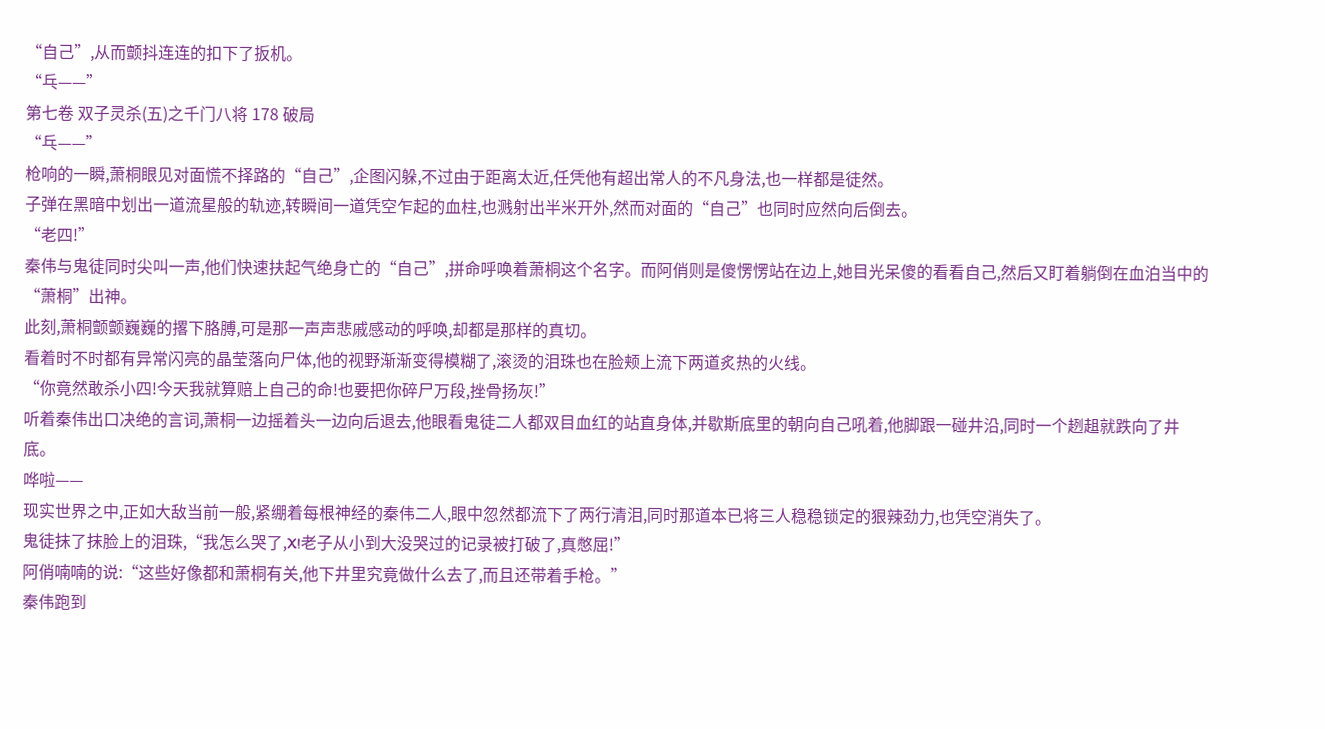“自己”,从而颤抖连连的扣下了扳机。
“乓——”
第七卷 双子灵杀(五)之千门八将 178 破局
“乓——”
枪响的一瞬,萧桐眼见对面慌不择路的“自己”,企图闪躲,不过由于距离太近,任凭他有超出常人的不凡身法,也一样都是徒然。
子弹在黑暗中划出一道流星般的轨迹,转瞬间一道凭空乍起的血柱,也溅射出半米开外,然而对面的“自己”也同时应然向后倒去。
“老四!”
秦伟与鬼徒同时尖叫一声,他们快速扶起气绝身亡的“自己”,拼命呼唤着萧桐这个名字。而阿俏则是傻愣愣站在边上,她目光呆傻的看看自己,然后又盯着躺倒在血泊当中的“萧桐”出神。
此刻,萧桐颤颤巍巍的撂下胳膊,可是那一声声悲戚感动的呼唤,却都是那样的真切。
看着时不时都有异常闪亮的晶莹落向尸体,他的视野渐渐变得模糊了,滚烫的泪珠也在脸颊上流下两道炙热的火线。
“你竟然敢杀小四!今天我就算赔上自己的命!也要把你碎尸万段,挫骨扬灰!”
听着秦伟出口决绝的言词,萧桐一边摇着头一边向后退去,他眼看鬼徒二人都双目血红的站直身体,并歇斯底里的朝向自己吼着,他脚跟一碰井沿,同时一个趔趄就跌向了井底。
哗啦——
现实世界之中,正如大敌当前一般,紧绷着每根神经的秦伟二人,眼中忽然都流下了两行清泪,同时那道本已将三人稳稳锁定的狠辣劲力,也凭空消失了。
鬼徒抹了抹脸上的泪珠,“我怎么哭了,X!老子从小到大没哭过的记录被打破了,真憋屈!”
阿俏喃喃的说:“这些好像都和萧桐有关,他下井里究竟做什么去了,而且还带着手枪。”
秦伟跑到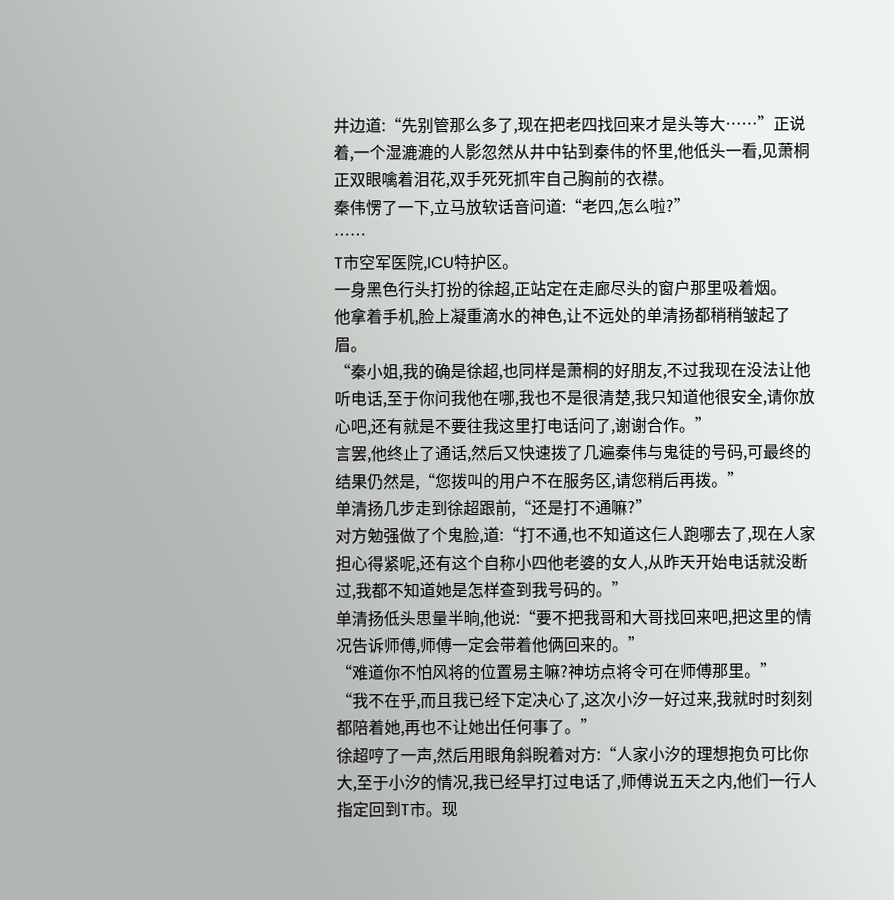井边道:“先别管那么多了,现在把老四找回来才是头等大……”正说着,一个湿漉漉的人影忽然从井中钻到秦伟的怀里,他低头一看,见萧桐正双眼噙着泪花,双手死死抓牢自己胸前的衣襟。
秦伟愣了一下,立马放软话音问道:“老四,怎么啦?”
……
T市空军医院,ICU特护区。
一身黑色行头打扮的徐超,正站定在走廊尽头的窗户那里吸着烟。
他拿着手机,脸上凝重滴水的神色,让不远处的单清扬都稍稍皱起了眉。
“秦小姐,我的确是徐超,也同样是萧桐的好朋友,不过我现在没法让他听电话,至于你问我他在哪,我也不是很清楚,我只知道他很安全,请你放心吧,还有就是不要往我这里打电话问了,谢谢合作。”
言罢,他终止了通话,然后又快速拨了几遍秦伟与鬼徒的号码,可最终的结果仍然是,“您拨叫的用户不在服务区,请您稍后再拨。”
单清扬几步走到徐超跟前,“还是打不通嘛?”
对方勉强做了个鬼脸,道:“打不通,也不知道这仨人跑哪去了,现在人家担心得紧呢,还有这个自称小四他老婆的女人,从昨天开始电话就没断过,我都不知道她是怎样查到我号码的。”
单清扬低头思量半晌,他说:“要不把我哥和大哥找回来吧,把这里的情况告诉师傅,师傅一定会带着他俩回来的。”
“难道你不怕风将的位置易主嘛?神坊点将令可在师傅那里。”
“我不在乎,而且我已经下定决心了,这次小汐一好过来,我就时时刻刻都陪着她,再也不让她出任何事了。”
徐超哼了一声,然后用眼角斜睨着对方:“人家小汐的理想抱负可比你大,至于小汐的情况,我已经早打过电话了,师傅说五天之内,他们一行人指定回到T市。现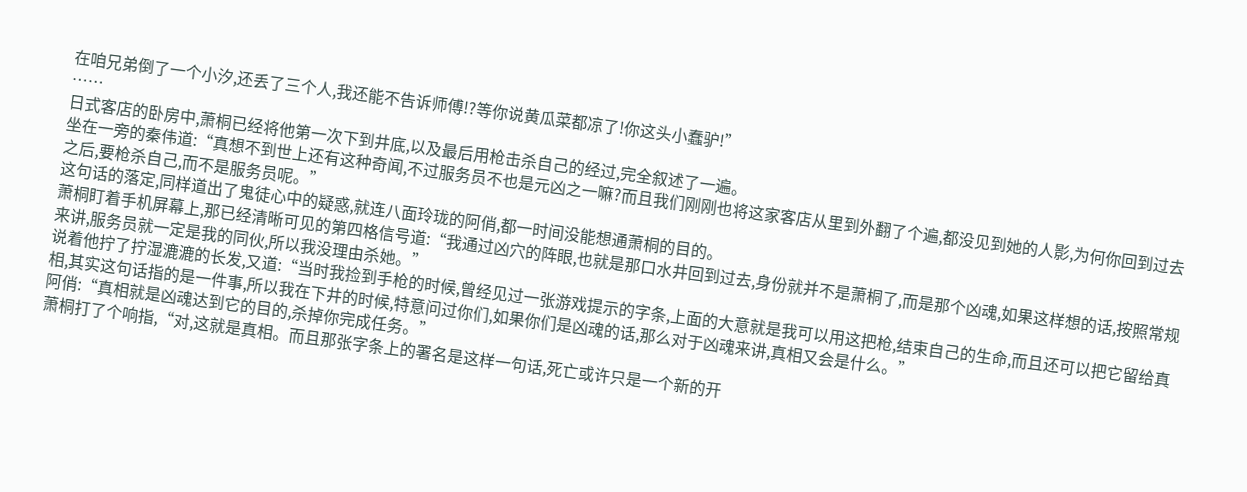在咱兄弟倒了一个小汐,还丢了三个人,我还能不告诉师傅!?等你说黄瓜菜都凉了!你这头小蠢驴!”
……
日式客店的卧房中,萧桐已经将他第一次下到井底,以及最后用枪击杀自己的经过,完全叙述了一遍。
坐在一旁的秦伟道:“真想不到世上还有这种奇闻,不过服务员不也是元凶之一嘛?而且我们刚刚也将这家客店从里到外翻了个遍,都没见到她的人影,为何你回到过去之后,要枪杀自己,而不是服务员呢。”
这句话的落定,同样道出了鬼徒心中的疑惑,就连八面玲珑的阿俏,都一时间没能想通萧桐的目的。
萧桐盯着手机屏幕上,那已经清晰可见的第四格信号道:“我通过凶穴的阵眼,也就是那口水井回到过去,身份就并不是萧桐了,而是那个凶魂,如果这样想的话,按照常规来讲,服务员就一定是我的同伙,所以我没理由杀她。”
说着他拧了拧湿漉漉的长发,又道:“当时我捡到手枪的时候,曾经见过一张游戏提示的字条,上面的大意就是我可以用这把枪,结束自己的生命,而且还可以把它留给真相,其实这句话指的是一件事,所以我在下井的时候,特意问过你们,如果你们是凶魂的话,那么对于凶魂来讲,真相又会是什么。”
阿俏:“真相就是凶魂达到它的目的,杀掉你完成任务。”
萧桐打了个响指,“对,这就是真相。而且那张字条上的署名是这样一句话,死亡或许只是一个新的开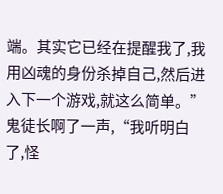端。其实它已经在提醒我了,我用凶魂的身份杀掉自己,然后进入下一个游戏,就这么简单。”
鬼徒长啊了一声,“我听明白了,怪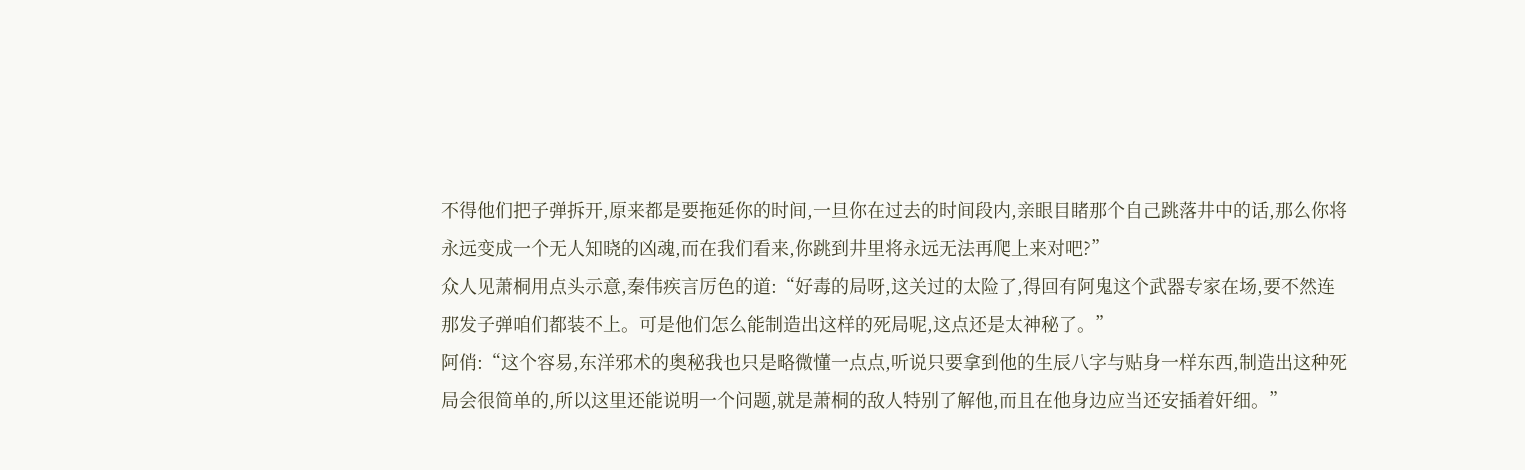不得他们把子弹拆开,原来都是要拖延你的时间,一旦你在过去的时间段内,亲眼目睹那个自己跳落井中的话,那么你将永远变成一个无人知晓的凶魂,而在我们看来,你跳到井里将永远无法再爬上来对吧?”
众人见萧桐用点头示意,秦伟疾言厉色的道:“好毒的局呀,这关过的太险了,得回有阿鬼这个武器专家在场,要不然连那发子弹咱们都装不上。可是他们怎么能制造出这样的死局呢,这点还是太神秘了。”
阿俏:“这个容易,东洋邪术的奥秘我也只是略微懂一点点,听说只要拿到他的生辰八字与贴身一样东西,制造出这种死局会很简单的,所以这里还能说明一个问题,就是萧桐的敌人特别了解他,而且在他身边应当还安插着奸细。”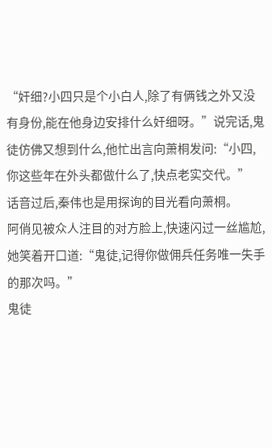“奸细?小四只是个小白人,除了有俩钱之外又没有身份,能在他身边安排什么奸细呀。”说完话,鬼徒仿佛又想到什么,他忙出言向萧桐发问:“小四,你这些年在外头都做什么了,快点老实交代。”
话音过后,秦伟也是用探询的目光看向萧桐。
阿俏见被众人注目的对方脸上,快速闪过一丝尴尬,她笑着开口道:“鬼徒,记得你做佣兵任务唯一失手的那次吗。”
鬼徒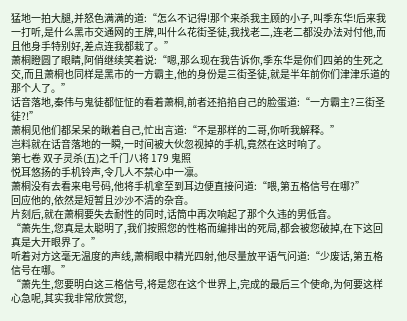猛地一拍大腿,并怒色满满的道:“怎么不记得!那个来杀我主顾的小子,叫季东华!后来我一打听,是什么黑市交通网的王牌,叫什么花街圣徒,我找老二,连老二都没办法对付他,而且他身手特别好,差点连我都栽了。”
萧桐瞪圆了眼睛,阿俏继续笑着说:“嗯,那么现在我告诉你,季东华是你们四弟的生死之交,而且萧桐也同样是黑市的一方霸主,他的身份是三街圣徒,就是半年前你们津津乐道的那个人了。”
话音落地,秦伟与鬼徒都怔怔的看着萧桐,前者还掐掐自己的脸蛋道:“一方霸主?三街圣徒?!”
萧桐见他们都呆呆的瞅着自己,忙出言道:“不是那样的二哥,你听我解释。”
岂料就在话音落地的一瞬,一时间被大伙忽视掉的手机,竟然在这时响了。
第七卷 双子灵杀(五)之千门八将 179 鬼照
悦耳悠扬的手机铃声,令几人不禁心中一凛。
萧桐没有去看来电号码,他将手机拿至到耳边便直接问道:“喂,第五格信号在哪?”
回应他的,依然是短暂且沙沙不清的杂音。
片刻后,就在萧桐要失去耐性的同时,话筒中再次响起了那个久违的男低音。
“萧先生,您真是太聪明了,我们按照您的性格而编排出的死局,都会被您破掉,在下这回真是大开眼界了。”
听着对方这毫无温度的声线,萧桐眼中精光四射,他尽量放平语气问道:“少废话,第五格信号在哪。”
“萧先生,您要明白这三格信号,将是您在这个世界上,完成的最后三个使命,为何要这样心急呢,其实我非常欣赏您,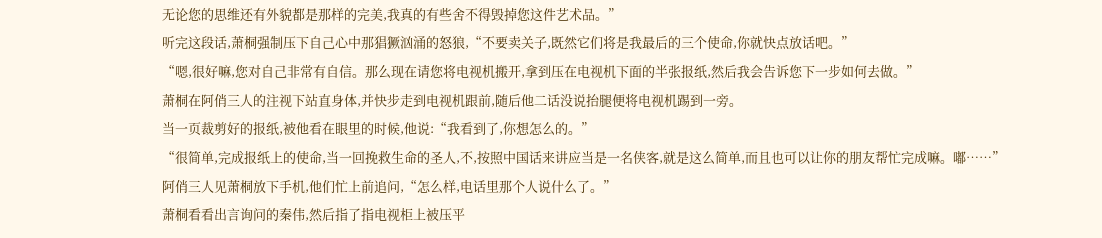无论您的思维还有外貌都是那样的完美,我真的有些舍不得毁掉您这件艺术品。”
听完这段话,萧桐强制压下自己心中那猖獗汹涌的怒狼,“不要卖关子,既然它们将是我最后的三个使命,你就快点放话吧。”
“嗯,很好嘛,您对自己非常有自信。那么现在请您将电视机搬开,拿到压在电视机下面的半张报纸,然后我会告诉您下一步如何去做。”
萧桐在阿俏三人的注视下站直身体,并快步走到电视机跟前,随后他二话没说抬腿便将电视机踢到一旁。
当一页裁剪好的报纸,被他看在眼里的时候,他说:“我看到了,你想怎么的。”
“很简单,完成报纸上的使命,当一回挽救生命的圣人,不,按照中国话来讲应当是一名侠客,就是这么简单,而且也可以让你的朋友帮忙完成嘛。嘟……”
阿俏三人见萧桐放下手机,他们忙上前追问,“怎么样,电话里那个人说什么了。”
萧桐看看出言询问的秦伟,然后指了指电视柜上被压平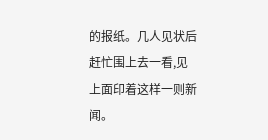的报纸。几人见状后赶忙围上去一看,见上面印着这样一则新闻。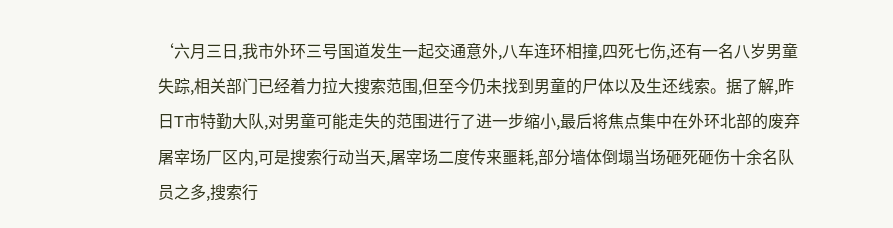‘六月三日,我市外环三号国道发生一起交通意外,八车连环相撞,四死七伤,还有一名八岁男童失踪,相关部门已经着力拉大搜索范围,但至今仍未找到男童的尸体以及生还线索。据了解,昨日T市特勤大队,对男童可能走失的范围进行了进一步缩小,最后将焦点集中在外环北部的废弃屠宰场厂区内,可是搜索行动当天,屠宰场二度传来噩耗,部分墙体倒塌当场砸死砸伤十余名队员之多,搜索行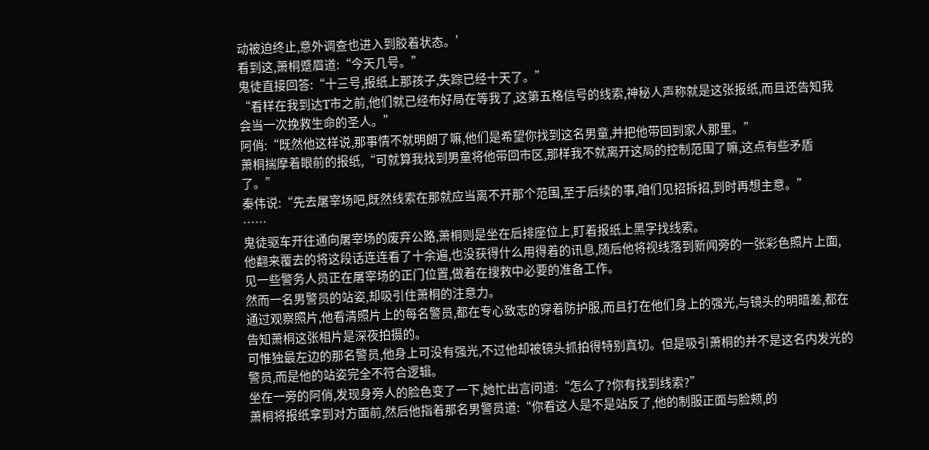动被迫终止,意外调查也进入到胶着状态。’
看到这,萧桐蹙眉道:“今天几号。”
鬼徒直接回答:“十三号,报纸上那孩子,失踪已经十天了。”
“看样在我到达T市之前,他们就已经布好局在等我了,这第五格信号的线索,神秘人声称就是这张报纸,而且还告知我会当一次挽救生命的圣人。”
阿俏:“既然他这样说,那事情不就明朗了嘛,他们是希望你找到这名男童,并把他带回到家人那里。”
萧桐揣摩着眼前的报纸,“可就算我找到男童将他带回市区,那样我不就离开这局的控制范围了嘛,这点有些矛盾了。”
秦伟说:“先去屠宰场吧,既然线索在那就应当离不开那个范围,至于后续的事,咱们见招拆招,到时再想主意。”
……
鬼徒驱车开往通向屠宰场的废弃公路,萧桐则是坐在后排座位上,盯着报纸上黑字找线索。
他翻来覆去的将这段话连连看了十余遍,也没获得什么用得着的讯息,随后他将视线落到新闻旁的一张彩色照片上面,见一些警务人员正在屠宰场的正门位置,做着在搜救中必要的准备工作。
然而一名男警员的站姿,却吸引住萧桐的注意力。
通过观察照片,他看清照片上的每名警员,都在专心致志的穿着防护服,而且打在他们身上的强光,与镜头的明暗差,都在告知萧桐这张相片是深夜拍摄的。
可惟独最左边的那名警员,他身上可没有强光,不过他却被镜头抓拍得特别真切。但是吸引萧桐的并不是这名内发光的警员,而是他的站姿完全不符合逻辑。
坐在一旁的阿俏,发现身旁人的脸色变了一下,她忙出言问道:“怎么了?你有找到线索?”
萧桐将报纸拿到对方面前,然后他指着那名男警员道:“你看这人是不是站反了,他的制服正面与脸颊,的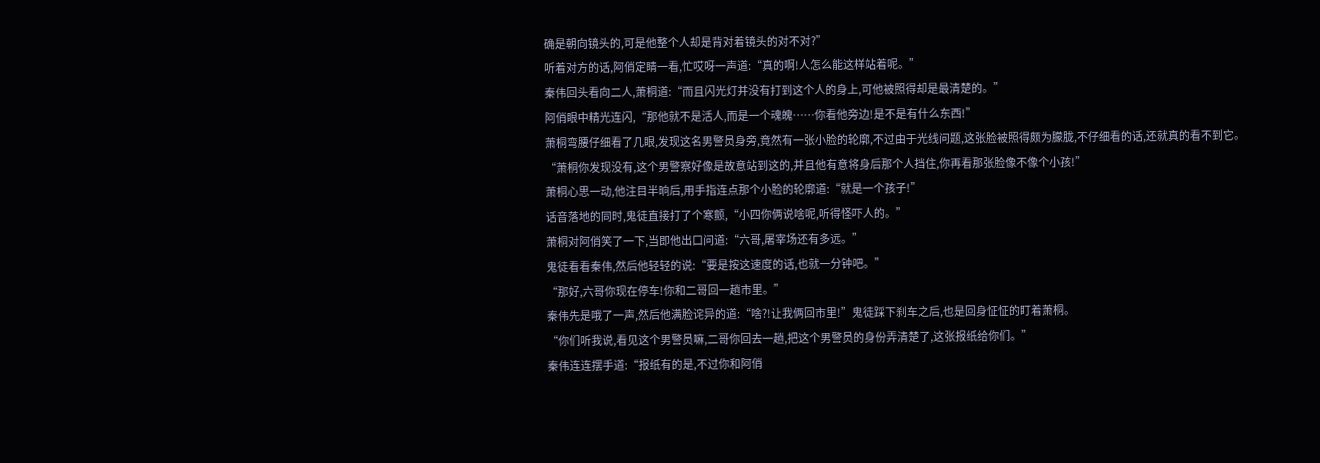确是朝向镜头的,可是他整个人却是背对着镜头的对不对?”
听着对方的话,阿俏定睛一看,忙哎呀一声道:“真的啊!人怎么能这样站着呢。”
秦伟回头看向二人,萧桐道:“而且闪光灯并没有打到这个人的身上,可他被照得却是最清楚的。”
阿俏眼中精光连闪,“那他就不是活人,而是一个魂魄……你看他旁边!是不是有什么东西!”
萧桐弯腰仔细看了几眼,发现这名男警员身旁,竟然有一张小脸的轮廓,不过由于光线问题,这张脸被照得颇为朦胧,不仔细看的话,还就真的看不到它。
“萧桐你发现没有,这个男警察好像是故意站到这的,并且他有意将身后那个人挡住,你再看那张脸像不像个小孩!”
萧桐心思一动,他注目半晌后,用手指连点那个小脸的轮廓道:“就是一个孩子!”
话音落地的同时,鬼徒直接打了个寒颤,“小四你俩说啥呢,听得怪吓人的。”
萧桐对阿俏笑了一下,当即他出口问道:“六哥,屠宰场还有多远。”
鬼徒看看秦伟,然后他轻轻的说:“要是按这速度的话,也就一分钟吧。”
“那好,六哥你现在停车!你和二哥回一趟市里。”
秦伟先是哦了一声,然后他满脸诧异的道:“啥?!让我俩回市里!”鬼徒踩下刹车之后,也是回身怔怔的盯着萧桐。
“你们听我说,看见这个男警员嘛,二哥你回去一趟,把这个男警员的身份弄清楚了,这张报纸给你们。”
秦伟连连摆手道:“报纸有的是,不过你和阿俏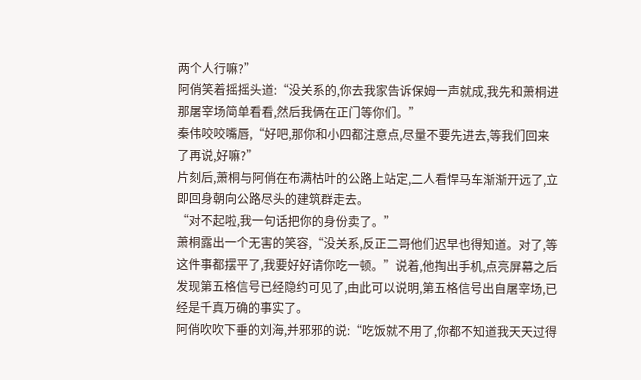两个人行嘛?”
阿俏笑着摇摇头道:“没关系的,你去我家告诉保姆一声就成,我先和萧桐进那屠宰场简单看看,然后我俩在正门等你们。”
秦伟咬咬嘴唇,“好吧,那你和小四都注意点,尽量不要先进去,等我们回来了再说,好嘛?”
片刻后,萧桐与阿俏在布满枯叶的公路上站定,二人看悍马车渐渐开远了,立即回身朝向公路尽头的建筑群走去。
“对不起啦,我一句话把你的身份卖了。”
萧桐露出一个无害的笑容,“没关系,反正二哥他们迟早也得知道。对了,等这件事都摆平了,我要好好请你吃一顿。”说着,他掏出手机,点亮屏幕之后发现第五格信号已经隐约可见了,由此可以说明,第五格信号出自屠宰场,已经是千真万确的事实了。
阿俏吹吹下垂的刘海,并邪邪的说:“吃饭就不用了,你都不知道我天天过得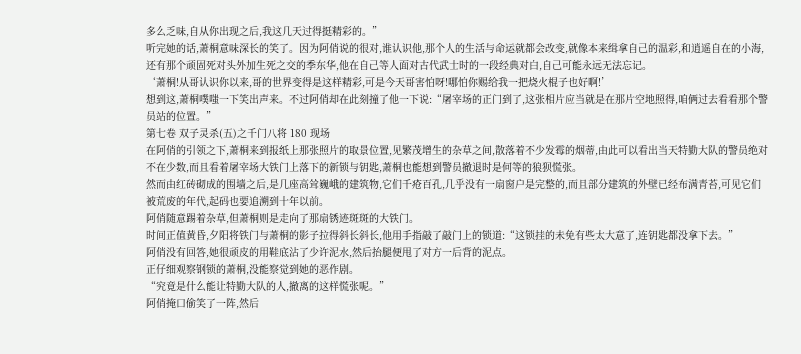多么乏味,自从你出现之后,我这几天过得挺精彩的。”
听完她的话,萧桐意味深长的笑了。因为阿俏说的很对,谁认识他,那个人的生活与命运就都会改变,就像本来缉拿自己的温彩,和逍遥自在的小海,还有那个顽固死对头外加生死之交的季东华,他在自己等人面对古代武士时的一段经典对白,自己可能永远无法忘记。
‘萧桐!从哥认识你以来,哥的世界变得是这样精彩,可是今天哥害怕呀!哪怕你赐给我一把烧火棍子也好啊!’
想到这,萧桐噗嗤一下笑出声来。不过阿俏却在此刻撞了他一下说:“屠宰场的正门到了,这张相片应当就是在那片空地照得,咱俩过去看看那个警员站的位置。”
第七卷 双子灵杀(五)之千门八将 180 现场
在阿俏的引领之下,萧桐来到报纸上那张照片的取景位置,见繁茂增生的杂草之间,散落着不少发霉的烟蒂,由此可以看出当天特勤大队的警员绝对不在少数,而且看着屠宰场大铁门上落下的新锁与钥匙,萧桐也能想到警员撤退时是何等的狼狈慌张。
然而由红砖砌成的围墙之后,是几座高耸巍峨的建筑物,它们千疮百孔,几乎没有一扇窗户是完整的,而且部分建筑的外壁已经布满青苔,可见它们被荒废的年代,起码也要追溯到十年以前。
阿俏随意踢着杂草,但萧桐则是走向了那扇锈迹斑斑的大铁门。
时间正值黄昏,夕阳将铁门与萧桐的影子拉得斜长斜长,他用手指敲了敲门上的锁道:“这锁挂的未免有些太大意了,连钥匙都没拿下去。”
阿俏没有回答,她很顽皮的用鞋底沾了少许泥水,然后抬腿便甩了对方一后背的泥点。
正仔细观察钢锁的萧桐,没能察觉到她的恶作剧。
“究竟是什么能让特勤大队的人,撤离的这样慌张呢。”
阿俏掩口偷笑了一阵,然后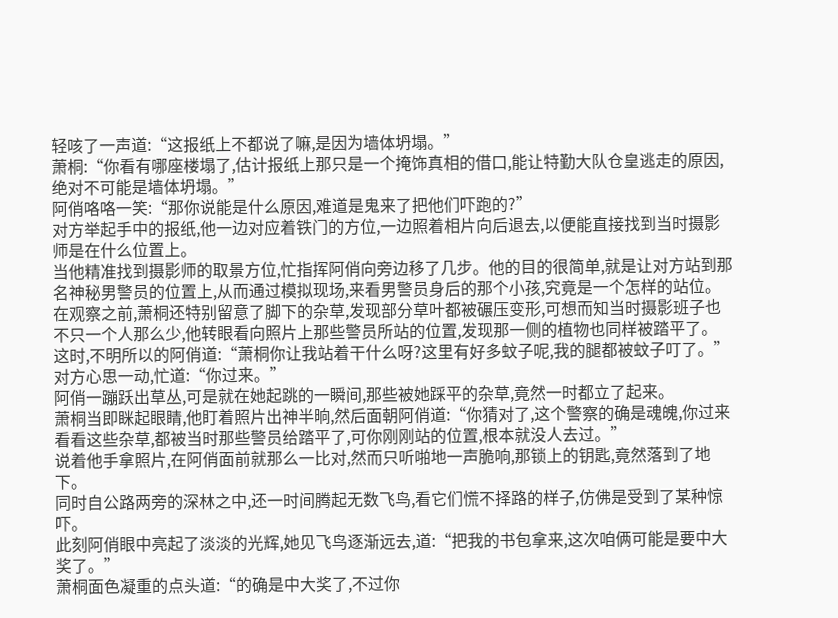轻咳了一声道:“这报纸上不都说了嘛,是因为墙体坍塌。”
萧桐:“你看有哪座楼塌了,估计报纸上那只是一个掩饰真相的借口,能让特勤大队仓皇逃走的原因,绝对不可能是墙体坍塌。”
阿俏咯咯一笑:“那你说能是什么原因,难道是鬼来了把他们吓跑的?”
对方举起手中的报纸,他一边对应着铁门的方位,一边照着相片向后退去,以便能直接找到当时摄影师是在什么位置上。
当他精准找到摄影师的取景方位,忙指挥阿俏向旁边移了几步。他的目的很简单,就是让对方站到那名神秘男警员的位置上,从而通过模拟现场,来看男警员身后的那个小孩,究竟是一个怎样的站位。
在观察之前,萧桐还特别留意了脚下的杂草,发现部分草叶都被碾压变形,可想而知当时摄影班子也不只一个人那么少,他转眼看向照片上那些警员所站的位置,发现那一侧的植物也同样被踏平了。
这时,不明所以的阿俏道:“萧桐你让我站着干什么呀?这里有好多蚊子呢,我的腿都被蚊子叮了。”
对方心思一动,忙道:“你过来。”
阿俏一蹦跃出草丛,可是就在她起跳的一瞬间,那些被她踩平的杂草,竟然一时都立了起来。
萧桐当即眯起眼睛,他盯着照片出神半晌,然后面朝阿俏道:“你猜对了,这个警察的确是魂魄,你过来看看这些杂草,都被当时那些警员给踏平了,可你刚刚站的位置,根本就没人去过。”
说着他手拿照片,在阿俏面前就那么一比对,然而只听啪地一声脆响,那锁上的钥匙,竟然落到了地下。
同时自公路两旁的深林之中,还一时间腾起无数飞鸟,看它们慌不择路的样子,仿佛是受到了某种惊吓。
此刻阿俏眼中亮起了淡淡的光辉,她见飞鸟逐渐远去,道:“把我的书包拿来,这次咱俩可能是要中大奖了。”
萧桐面色凝重的点头道:“的确是中大奖了,不过你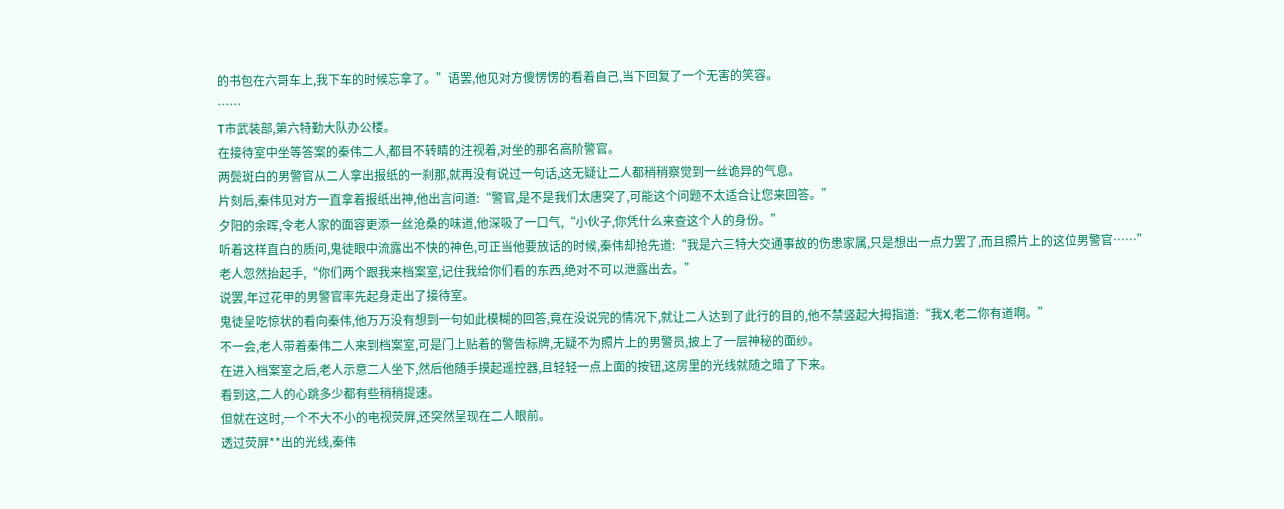的书包在六哥车上,我下车的时候忘拿了。”语罢,他见对方傻愣愣的看着自己,当下回复了一个无害的笑容。
……
T市武装部,第六特勤大队办公楼。
在接待室中坐等答案的秦伟二人,都目不转睛的注视着,对坐的那名高阶警官。
两鬓斑白的男警官从二人拿出报纸的一刹那,就再没有说过一句话,这无疑让二人都稍稍察觉到一丝诡异的气息。
片刻后,秦伟见对方一直拿着报纸出神,他出言问道:“警官,是不是我们太唐突了,可能这个问题不太适合让您来回答。”
夕阳的余晖,令老人家的面容更添一丝沧桑的味道,他深吸了一口气,“小伙子,你凭什么来查这个人的身份。”
听着这样直白的质问,鬼徒眼中流露出不快的神色,可正当他要放话的时候,秦伟却抢先道:“我是六三特大交通事故的伤患家属,只是想出一点力罢了,而且照片上的这位男警官……”
老人忽然抬起手,“你们两个跟我来档案室,记住我给你们看的东西,绝对不可以泄露出去。”
说罢,年过花甲的男警官率先起身走出了接待室。
鬼徒呈吃惊状的看向秦伟,他万万没有想到一句如此模糊的回答,竟在没说完的情况下,就让二人达到了此行的目的,他不禁竖起大拇指道:“我X,老二你有道啊。”
不一会,老人带着秦伟二人来到档案室,可是门上贴着的警告标牌,无疑不为照片上的男警员,披上了一层神秘的面纱。
在进入档案室之后,老人示意二人坐下,然后他随手摸起遥控器,且轻轻一点上面的按钮,这房里的光线就随之暗了下来。
看到这,二人的心跳多少都有些稍稍提速。
但就在这时,一个不大不小的电视荧屏,还突然呈现在二人眼前。
透过荧屏**出的光线,秦伟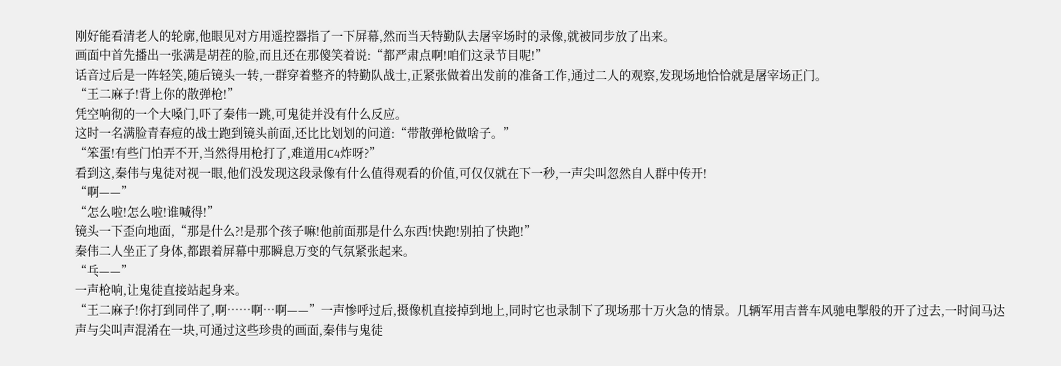刚好能看清老人的轮廓,他眼见对方用遥控器指了一下屏幕,然而当天特勤队去屠宰场时的录像,就被同步放了出来。
画面中首先播出一张满是胡茬的脸,而且还在那傻笑着说:“都严肃点啊!咱们这录节目呢!”
话音过后是一阵轻笑,随后镜头一转,一群穿着整齐的特勤队战士,正紧张做着出发前的准备工作,通过二人的观察,发现场地恰恰就是屠宰场正门。
“王二麻子!背上你的散弹枪!”
凭空响彻的一个大嗓门,吓了秦伟一跳,可鬼徒并没有什么反应。
这时一名满脸青春痘的战士跑到镜头前面,还比比划划的问道:“带散弹枪做啥子。”
“笨蛋!有些门怕弄不开,当然得用枪打了,难道用C4炸呀?”
看到这,秦伟与鬼徒对视一眼,他们没发现这段录像有什么值得观看的价值,可仅仅就在下一秒,一声尖叫忽然自人群中传开!
“啊——”
“怎么啦!怎么啦!谁喊得!”
镜头一下歪向地面,“那是什么?!是那个孩子嘛!他前面那是什么东西!快跑!别拍了快跑!”
秦伟二人坐正了身体,都跟着屏幕中那瞬息万变的气氛紧张起来。
“乓——”
一声枪响,让鬼徒直接站起身来。
“王二麻子!你打到同伴了,啊……啊…啊——”一声惨呼过后,摄像机直接掉到地上,同时它也录制下了现场那十万火急的情景。几辆军用吉普车风驰电掣般的开了过去,一时间马达声与尖叫声混淆在一块,可通过这些珍贵的画面,秦伟与鬼徒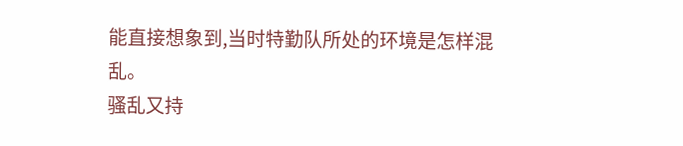能直接想象到,当时特勤队所处的环境是怎样混乱。
骚乱又持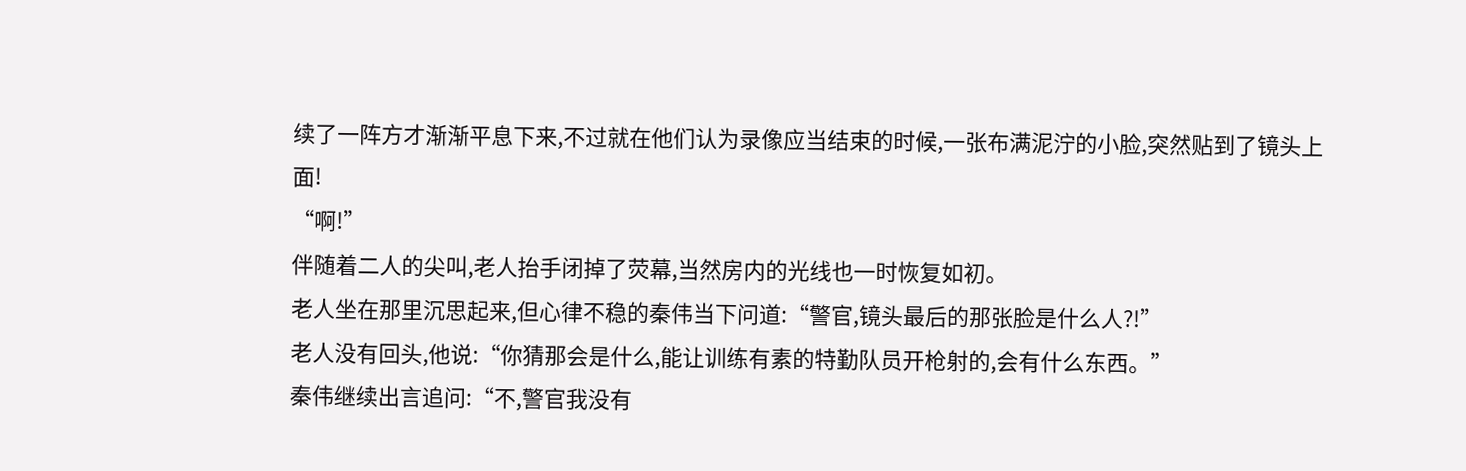续了一阵方才渐渐平息下来,不过就在他们认为录像应当结束的时候,一张布满泥泞的小脸,突然贴到了镜头上面!
“啊!”
伴随着二人的尖叫,老人抬手闭掉了荧幕,当然房内的光线也一时恢复如初。
老人坐在那里沉思起来,但心律不稳的秦伟当下问道:“警官,镜头最后的那张脸是什么人?!”
老人没有回头,他说:“你猜那会是什么,能让训练有素的特勤队员开枪射的,会有什么东西。”
秦伟继续出言追问:“不,警官我没有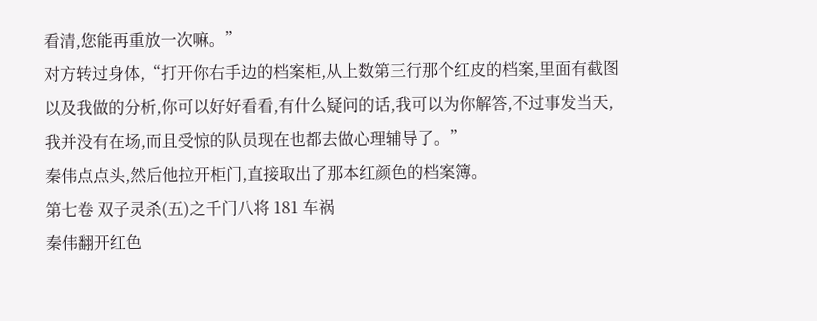看清,您能再重放一次嘛。”
对方转过身体,“打开你右手边的档案柜,从上数第三行那个红皮的档案,里面有截图以及我做的分析,你可以好好看看,有什么疑问的话,我可以为你解答,不过事发当天,我并没有在场,而且受惊的队员现在也都去做心理辅导了。”
秦伟点点头,然后他拉开柜门,直接取出了那本红颜色的档案簿。
第七卷 双子灵杀(五)之千门八将 181 车祸
秦伟翻开红色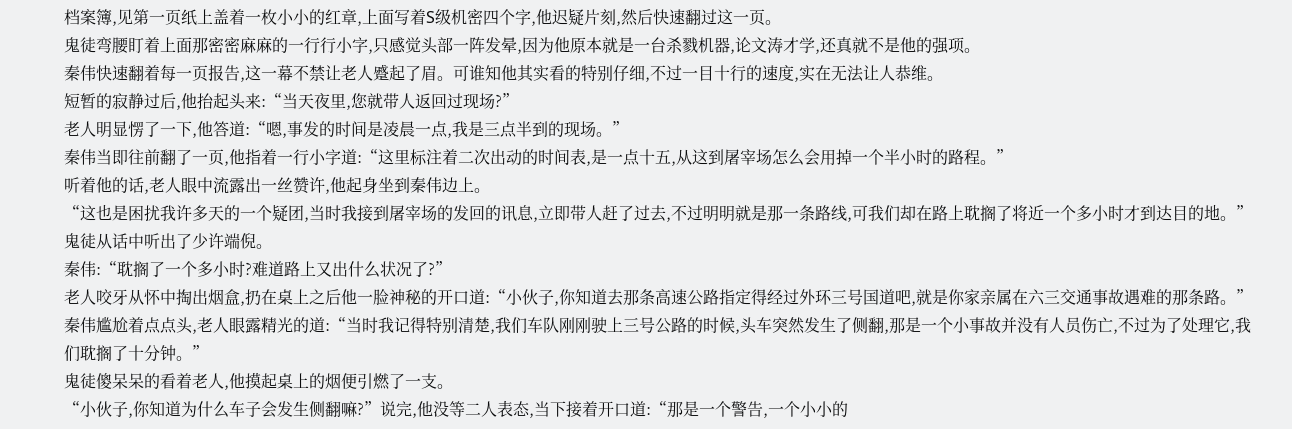档案簿,见第一页纸上盖着一枚小小的红章,上面写着S级机密四个字,他迟疑片刻,然后快速翻过这一页。
鬼徒弯腰盯着上面那密密麻麻的一行行小字,只感觉头部一阵发晕,因为他原本就是一台杀戮机器,论文涛才学,还真就不是他的强项。
秦伟快速翻着每一页报告,这一幕不禁让老人蹙起了眉。可谁知他其实看的特别仔细,不过一目十行的速度,实在无法让人恭维。
短暂的寂静过后,他抬起头来:“当天夜里,您就带人返回过现场?”
老人明显愣了一下,他答道:“嗯,事发的时间是凌晨一点,我是三点半到的现场。”
秦伟当即往前翻了一页,他指着一行小字道:“这里标注着二次出动的时间表,是一点十五,从这到屠宰场怎么会用掉一个半小时的路程。”
听着他的话,老人眼中流露出一丝赞许,他起身坐到秦伟边上。
“这也是困扰我许多天的一个疑团,当时我接到屠宰场的发回的讯息,立即带人赶了过去,不过明明就是那一条路线,可我们却在路上耽搁了将近一个多小时才到达目的地。”
鬼徒从话中听出了少许端倪。
秦伟:“耽搁了一个多小时?难道路上又出什么状况了?”
老人咬牙从怀中掏出烟盒,扔在桌上之后他一脸神秘的开口道:“小伙子,你知道去那条高速公路指定得经过外环三号国道吧,就是你家亲属在六三交通事故遇难的那条路。”
秦伟尴尬着点点头,老人眼露精光的道:“当时我记得特别清楚,我们车队刚刚驶上三号公路的时候,头车突然发生了侧翻,那是一个小事故并没有人员伤亡,不过为了处理它,我们耽搁了十分钟。”
鬼徒傻呆呆的看着老人,他摸起桌上的烟便引燃了一支。
“小伙子,你知道为什么车子会发生侧翻嘛?”说完,他没等二人表态,当下接着开口道:“那是一个警告,一个小小的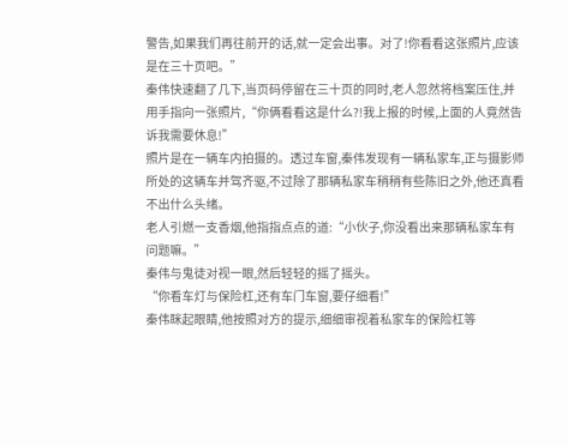警告,如果我们再往前开的话,就一定会出事。对了!你看看这张照片,应该是在三十页吧。”
秦伟快速翻了几下,当页码停留在三十页的同时,老人忽然将档案压住,并用手指向一张照片,“你俩看看这是什么?!我上报的时候,上面的人竟然告诉我需要休息!”
照片是在一辆车内拍摄的。透过车窗,秦伟发现有一辆私家车,正与摄影师所处的这辆车并驾齐驱,不过除了那辆私家车稍稍有些陈旧之外,他还真看不出什么头绪。
老人引燃一支香烟,他指指点点的道:“小伙子,你没看出来那辆私家车有问题嘛。”
秦伟与鬼徒对视一眼,然后轻轻的摇了摇头。
“你看车灯与保险杠,还有车门车窗,要仔细看!”
秦伟眯起眼睛,他按照对方的提示,细细审视着私家车的保险杠等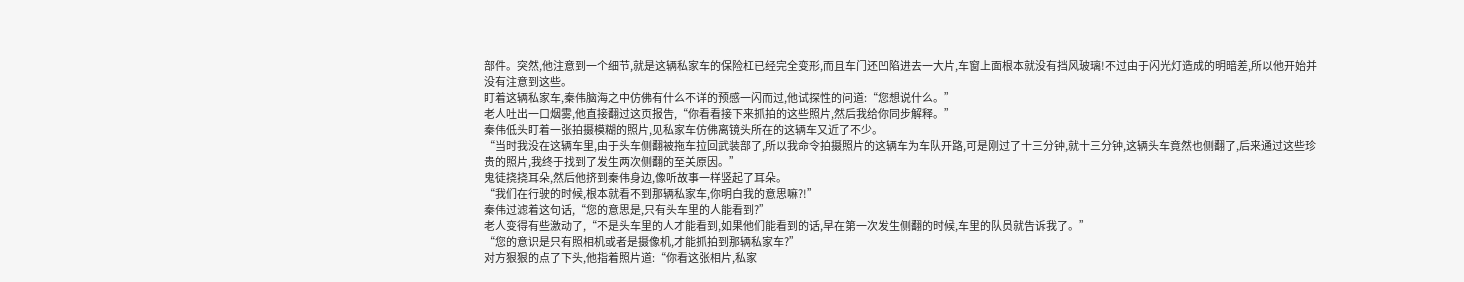部件。突然,他注意到一个细节,就是这辆私家车的保险杠已经完全变形,而且车门还凹陷进去一大片,车窗上面根本就没有挡风玻璃!不过由于闪光灯造成的明暗差,所以他开始并没有注意到这些。
盯着这辆私家车,秦伟脑海之中仿佛有什么不详的预感一闪而过,他试探性的问道:“您想说什么。”
老人吐出一口烟雾,他直接翻过这页报告,“你看看接下来抓拍的这些照片,然后我给你同步解释。”
秦伟低头盯着一张拍摄模糊的照片,见私家车仿佛离镜头所在的这辆车又近了不少。
“当时我没在这辆车里,由于头车侧翻被拖车拉回武装部了,所以我命令拍摄照片的这辆车为车队开路,可是刚过了十三分钟,就十三分钟,这辆头车竟然也侧翻了,后来通过这些珍贵的照片,我终于找到了发生两次侧翻的至关原因。”
鬼徒挠挠耳朵,然后他挤到秦伟身边,像听故事一样竖起了耳朵。
“我们在行驶的时候,根本就看不到那辆私家车,你明白我的意思嘛?!”
秦伟过滤着这句话,“您的意思是,只有头车里的人能看到?”
老人变得有些激动了,“不是头车里的人才能看到,如果他们能看到的话,早在第一次发生侧翻的时候,车里的队员就告诉我了。”
“您的意识是只有照相机或者是摄像机,才能抓拍到那辆私家车?”
对方狠狠的点了下头,他指着照片道:“你看这张相片,私家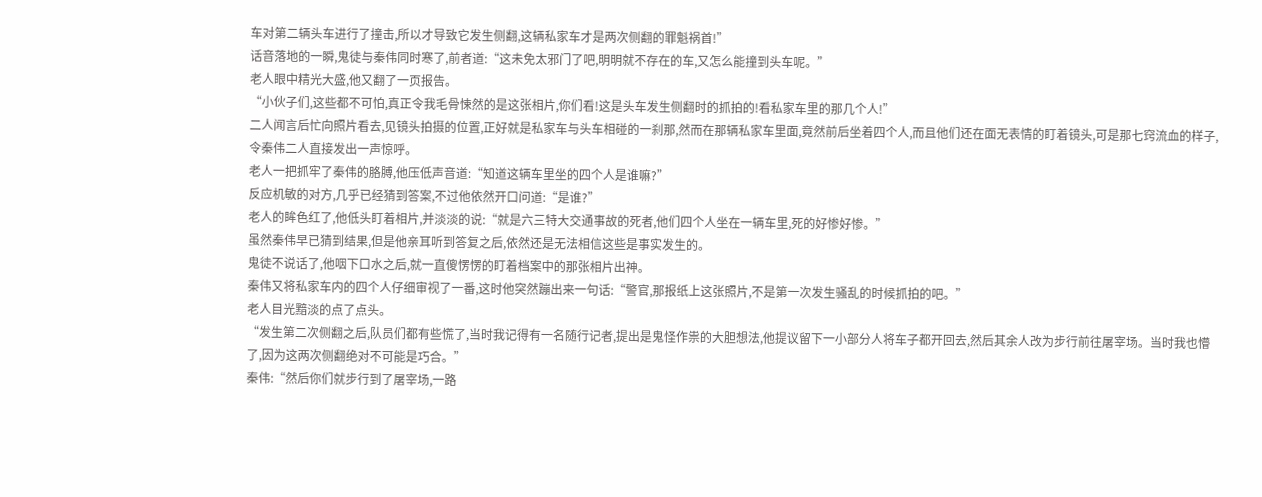车对第二辆头车进行了撞击,所以才导致它发生侧翻,这辆私家车才是两次侧翻的罪魁祸首!”
话音落地的一瞬,鬼徒与秦伟同时寒了,前者道:“这未免太邪门了吧,明明就不存在的车,又怎么能撞到头车呢。”
老人眼中精光大盛,他又翻了一页报告。
“小伙子们,这些都不可怕,真正令我毛骨悚然的是这张相片,你们看!这是头车发生侧翻时的抓拍的!看私家车里的那几个人!”
二人闻言后忙向照片看去,见镜头拍摄的位置,正好就是私家车与头车相碰的一刹那,然而在那辆私家车里面,竟然前后坐着四个人,而且他们还在面无表情的盯着镜头,可是那七窍流血的样子,令秦伟二人直接发出一声惊呼。
老人一把抓牢了秦伟的胳膊,他压低声音道:“知道这辆车里坐的四个人是谁嘛?”
反应机敏的对方,几乎已经猜到答案,不过他依然开口问道:“是谁?”
老人的眸色红了,他低头盯着相片,并淡淡的说:“就是六三特大交通事故的死者,他们四个人坐在一辆车里,死的好惨好惨。”
虽然秦伟早已猜到结果,但是他亲耳听到答复之后,依然还是无法相信这些是事实发生的。
鬼徒不说话了,他咽下口水之后,就一直傻愣愣的盯着档案中的那张相片出神。
秦伟又将私家车内的四个人仔细审视了一番,这时他突然蹦出来一句话:“警官,那报纸上这张照片,不是第一次发生骚乱的时候抓拍的吧。”
老人目光黯淡的点了点头。
“发生第二次侧翻之后,队员们都有些慌了,当时我记得有一名随行记者,提出是鬼怪作祟的大胆想法,他提议留下一小部分人将车子都开回去,然后其余人改为步行前往屠宰场。当时我也懵了,因为这两次侧翻绝对不可能是巧合。”
秦伟:“然后你们就步行到了屠宰场,一路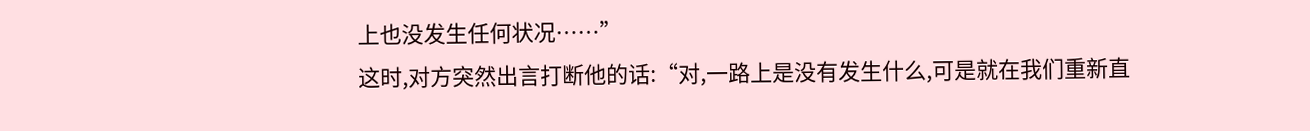上也没发生任何状况……”
这时,对方突然出言打断他的话:“对,一路上是没有发生什么,可是就在我们重新直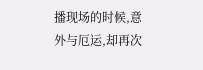播现场的时候,意外与厄运,却再次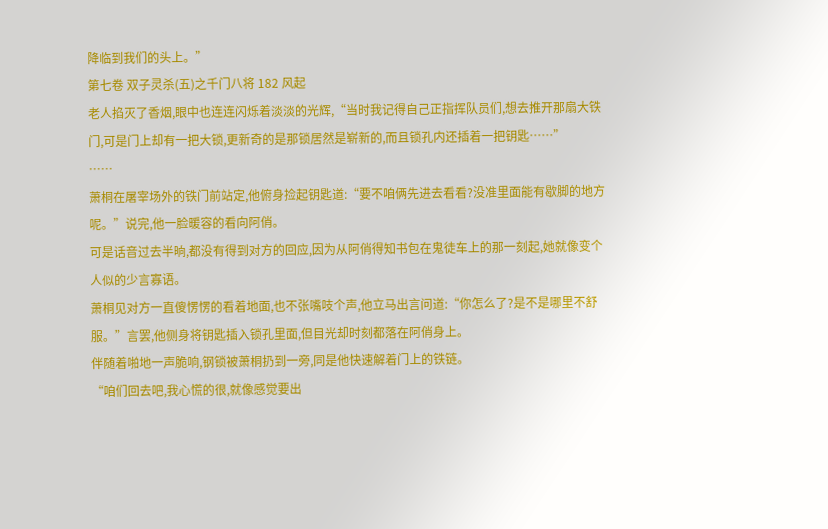降临到我们的头上。”
第七卷 双子灵杀(五)之千门八将 182 风起
老人掐灭了香烟,眼中也连连闪烁着淡淡的光辉,“当时我记得自己正指挥队员们,想去推开那扇大铁门,可是门上却有一把大锁,更新奇的是那锁居然是崭新的,而且锁孔内还插着一把钥匙……”
……
萧桐在屠宰场外的铁门前站定,他俯身捡起钥匙道:“要不咱俩先进去看看?没准里面能有歇脚的地方呢。”说完,他一脸暖容的看向阿俏。
可是话音过去半晌,都没有得到对方的回应,因为从阿俏得知书包在鬼徒车上的那一刻起,她就像变个人似的少言寡语。
萧桐见对方一直傻愣愣的看着地面,也不张嘴吱个声,他立马出言问道:“你怎么了?是不是哪里不舒服。”言罢,他侧身将钥匙插入锁孔里面,但目光却时刻都落在阿俏身上。
伴随着啪地一声脆响,钢锁被萧桐扔到一旁,同是他快速解着门上的铁链。
“咱们回去吧,我心慌的很,就像感觉要出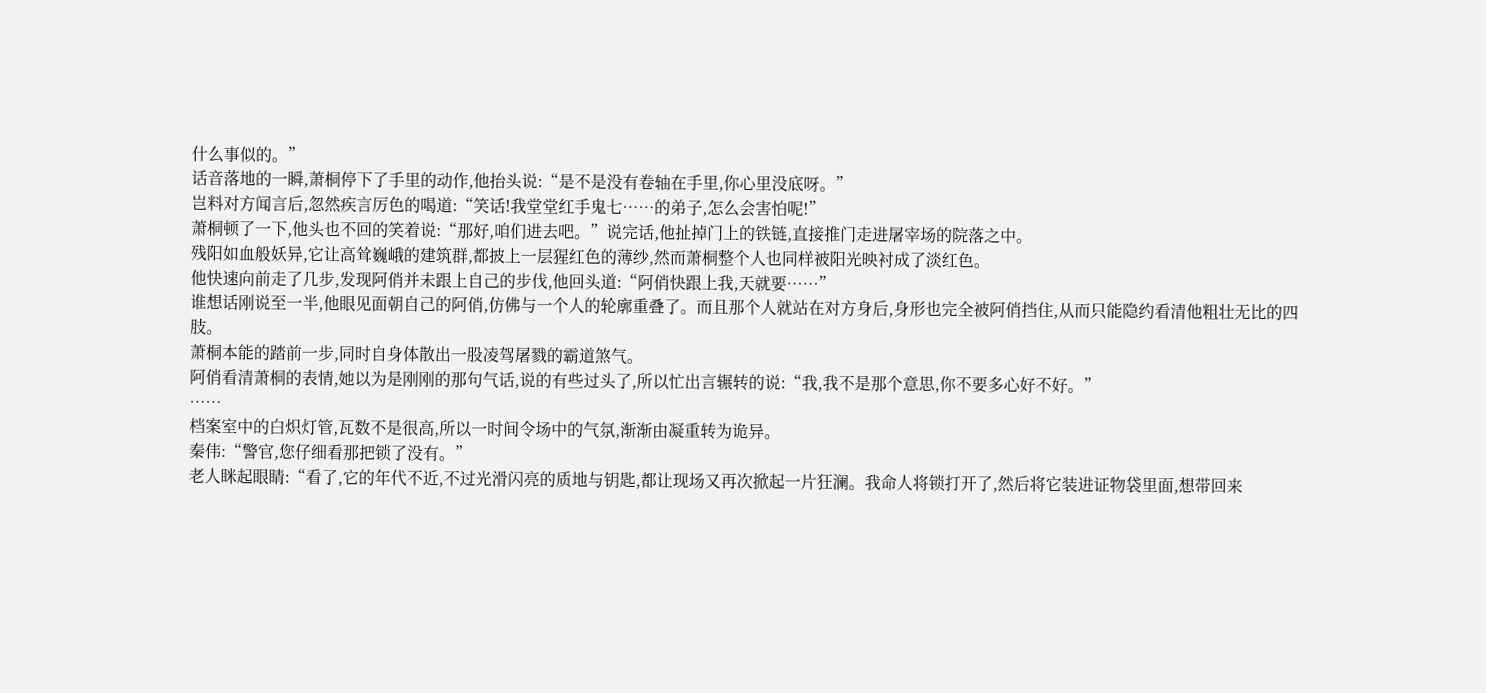什么事似的。”
话音落地的一瞬,萧桐停下了手里的动作,他抬头说:“是不是没有卷轴在手里,你心里没底呀。”
岂料对方闻言后,忽然疾言厉色的喝道:“笑话!我堂堂红手鬼七……的弟子,怎么会害怕呢!”
萧桐顿了一下,他头也不回的笑着说:“那好,咱们进去吧。”说完话,他扯掉门上的铁链,直接推门走进屠宰场的院落之中。
残阳如血般妖异,它让高耸巍峨的建筑群,都披上一层猩红色的薄纱,然而萧桐整个人也同样被阳光映衬成了淡红色。
他快速向前走了几步,发现阿俏并未跟上自己的步伐,他回头道:“阿俏快跟上我,天就要……”
谁想话刚说至一半,他眼见面朝自己的阿俏,仿佛与一个人的轮廓重叠了。而且那个人就站在对方身后,身形也完全被阿俏挡住,从而只能隐约看清他粗壮无比的四肢。
萧桐本能的踏前一步,同时自身体散出一股凌驾屠戮的霸道煞气。
阿俏看清萧桐的表情,她以为是刚刚的那句气话,说的有些过头了,所以忙出言辗转的说:“我,我不是那个意思,你不要多心好不好。”
……
档案室中的白炽灯管,瓦数不是很高,所以一时间令场中的气氛,渐渐由凝重转为诡异。
秦伟:“警官,您仔细看那把锁了没有。”
老人眯起眼睛:“看了,它的年代不近,不过光滑闪亮的质地与钥匙,都让现场又再次掀起一片狂澜。我命人将锁打开了,然后将它装进证物袋里面,想带回来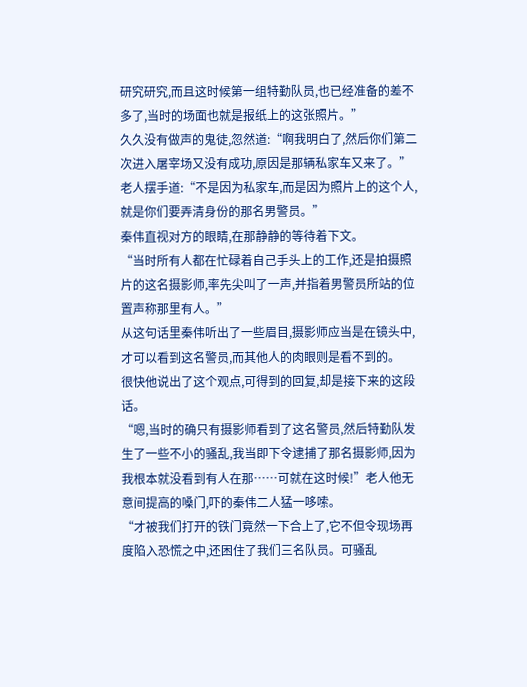研究研究,而且这时候第一组特勤队员,也已经准备的差不多了,当时的场面也就是报纸上的这张照片。”
久久没有做声的鬼徒,忽然道:“啊我明白了,然后你们第二次进入屠宰场又没有成功,原因是那辆私家车又来了。”
老人摆手道:“不是因为私家车,而是因为照片上的这个人,就是你们要弄清身份的那名男警员。”
秦伟直视对方的眼睛,在那静静的等待着下文。
“当时所有人都在忙碌着自己手头上的工作,还是拍摄照片的这名摄影师,率先尖叫了一声,并指着男警员所站的位置声称那里有人。”
从这句话里秦伟听出了一些眉目,摄影师应当是在镜头中,才可以看到这名警员,而其他人的肉眼则是看不到的。
很快他说出了这个观点,可得到的回复,却是接下来的这段话。
“嗯,当时的确只有摄影师看到了这名警员,然后特勤队发生了一些不小的骚乱,我当即下令逮捕了那名摄影师,因为我根本就没看到有人在那……可就在这时候!”老人他无意间提高的嗓门,吓的秦伟二人猛一哆嗦。
“才被我们打开的铁门竟然一下合上了,它不但令现场再度陷入恐慌之中,还困住了我们三名队员。可骚乱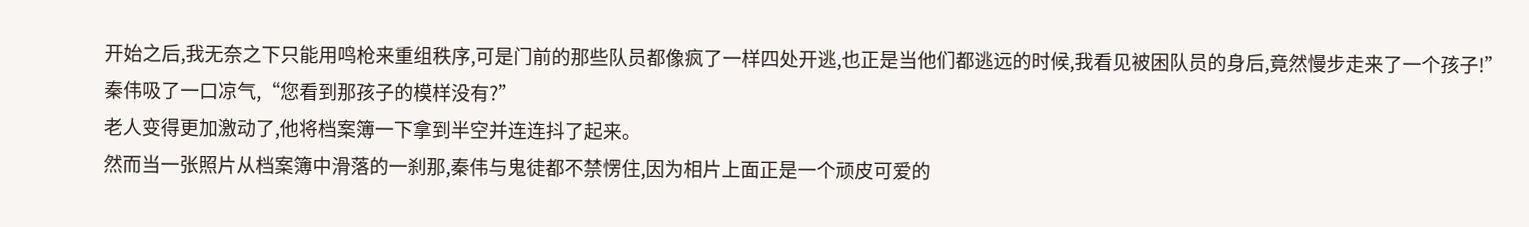开始之后,我无奈之下只能用鸣枪来重组秩序,可是门前的那些队员都像疯了一样四处开逃,也正是当他们都逃远的时候,我看见被困队员的身后,竟然慢步走来了一个孩子!”
秦伟吸了一口凉气,“您看到那孩子的模样没有?”
老人变得更加激动了,他将档案簿一下拿到半空并连连抖了起来。
然而当一张照片从档案簿中滑落的一刹那,秦伟与鬼徒都不禁愣住,因为相片上面正是一个顽皮可爱的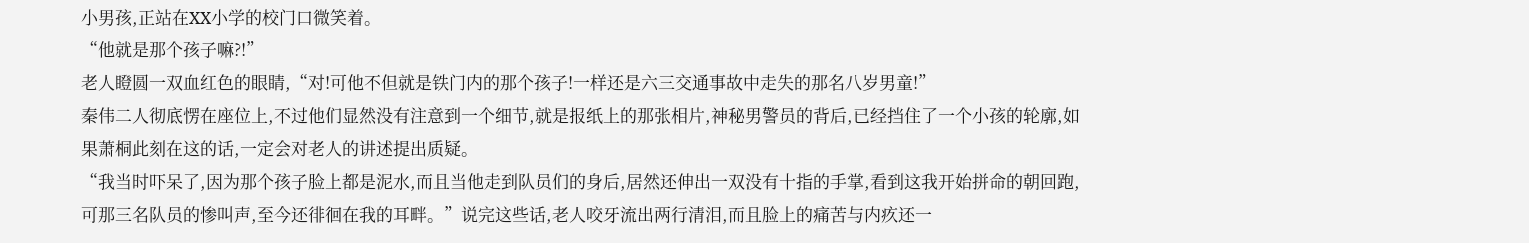小男孩,正站在XX小学的校门口微笑着。
“他就是那个孩子嘛?!”
老人瞪圆一双血红色的眼睛,“对!可他不但就是铁门内的那个孩子!一样还是六三交通事故中走失的那名八岁男童!”
秦伟二人彻底愣在座位上,不过他们显然没有注意到一个细节,就是报纸上的那张相片,神秘男警员的背后,已经挡住了一个小孩的轮廓,如果萧桐此刻在这的话,一定会对老人的讲述提出质疑。
“我当时吓呆了,因为那个孩子脸上都是泥水,而且当他走到队员们的身后,居然还伸出一双没有十指的手掌,看到这我开始拼命的朝回跑,可那三名队员的惨叫声,至今还徘徊在我的耳畔。”说完这些话,老人咬牙流出两行清泪,而且脸上的痛苦与内疚还一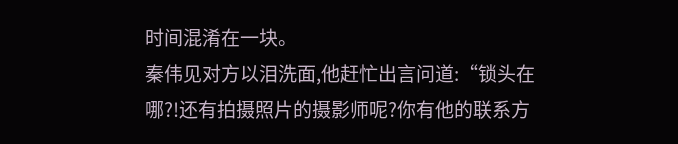时间混淆在一块。
秦伟见对方以泪洗面,他赶忙出言问道:“锁头在哪?!还有拍摄照片的摄影师呢?你有他的联系方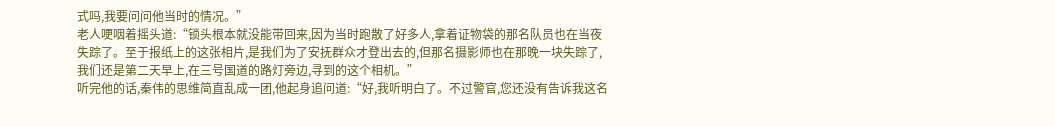式吗,我要问问他当时的情况。”
老人哽咽着摇头道:“锁头根本就没能带回来,因为当时跑散了好多人,拿着证物袋的那名队员也在当夜失踪了。至于报纸上的这张相片,是我们为了安抚群众才登出去的,但那名摄影师也在那晚一块失踪了,我们还是第二天早上,在三号国道的路灯旁边,寻到的这个相机。”
听完他的话,秦伟的思维简直乱成一团,他起身追问道:“好,我听明白了。不过警官,您还没有告诉我这名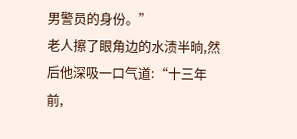男警员的身份。”
老人擦了眼角边的水渍半晌,然后他深吸一口气道:“十三年前,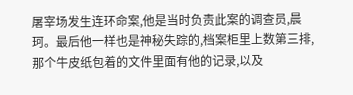屠宰场发生连环命案,他是当时负责此案的调查员,晨珂。最后他一样也是神秘失踪的,档案柜里上数第三排,那个牛皮纸包着的文件里面有他的记录,以及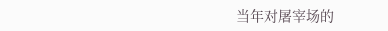当年对屠宰场的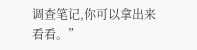调查笔记,你可以拿出来看看。”